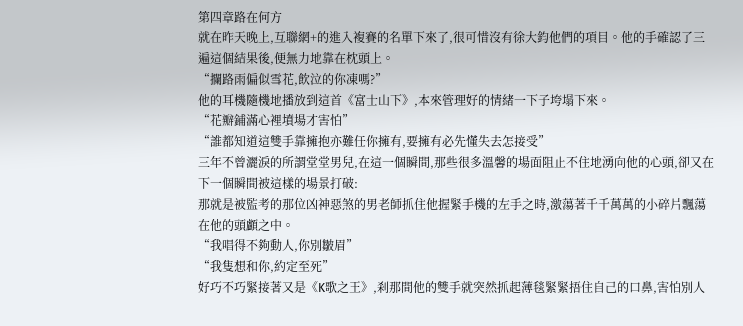第四章路在何方
就在昨天晚上,互聯網+的進入複賽的名單下來了,很可惜沒有徐大鈞他們的項目。他的手確認了三遍這個結果後,便無力地靠在枕頭上。
“攔路雨偏似雪花,飲泣的你凍嗎?”
他的耳機隨機地播放到這首《富士山下》,本來管理好的情緒一下子垮塌下來。
“花瓣鋪滿心裡墳場才害怕”
“誰都知道這雙手靠擁抱亦難任你擁有,要擁有必先懂失去怎接受”
三年不曾灑淚的所謂堂堂男兒,在這一個瞬間,那些很多溫馨的場面阻止不住地湧向他的心頭,卻又在下一個瞬間被這樣的場景打破:
那就是被監考的那位凶神惡煞的男老師抓住他握緊手機的左手之時,激蕩著千千萬萬的小碎片飄蕩在他的頭顱之中。
“我唱得不夠動人,你別皺眉”
“我隻想和你,約定至死”
好巧不巧緊接著又是《K歌之王》,刹那間他的雙手就突然抓起薄毯緊緊捂住自己的口鼻,害怕別人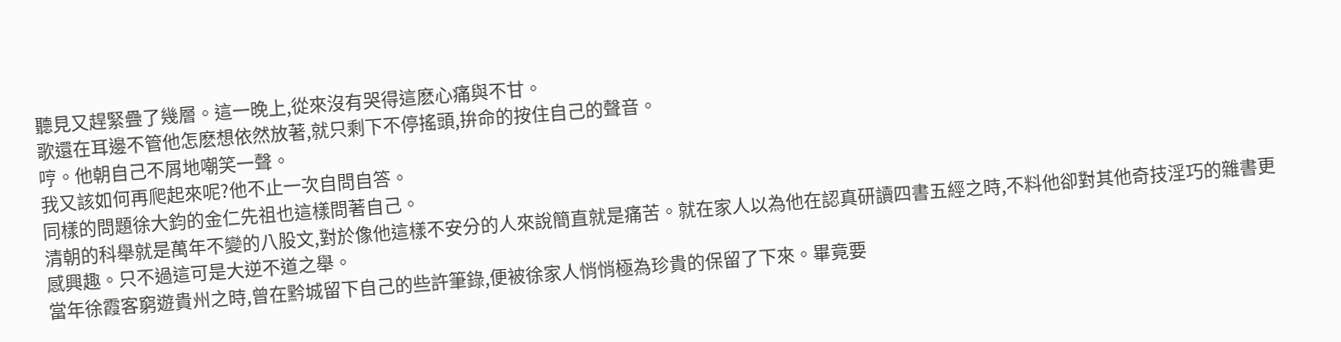聽見又趕緊疊了幾層。這一晚上,從來沒有哭得這麽心痛與不甘。
歌還在耳邊不管他怎麽想依然放著,就只剩下不停搖頭,拚命的按住自己的聲音。
哼。他朝自己不屑地嘲笑一聲。
我又該如何再爬起來呢?他不止一次自問自答。
同樣的問題徐大鈞的金仁先祖也這樣問著自己。
清朝的科舉就是萬年不變的八股文,對於像他這樣不安分的人來說簡直就是痛苦。就在家人以為他在認真研讀四書五經之時,不料他卻對其他奇技淫巧的雜書更感興趣。只不過這可是大逆不道之舉。
當年徐霞客窮遊貴州之時,曾在黔城留下自己的些許筆錄,便被徐家人悄悄極為珍貴的保留了下來。畢竟要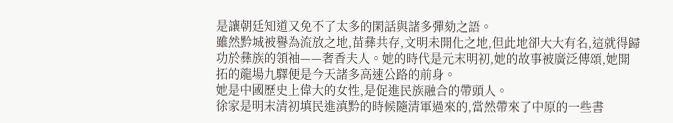是讓朝廷知道又免不了太多的閑話與諸多彈劾之語。
雖然黔城被譽為流放之地,苗彝共存,文明未開化之地,但此地卻大大有名,這就得歸功於彝族的領袖——奢香夫人。她的時代是元末明初,她的故事被廣泛傳頌,她開拓的龍場九驛便是今天諸多高速公路的前身。
她是中國歷史上偉大的女性,是促進民族融合的帶頭人。
徐家是明末清初填民進滇黔的時候隨清軍過來的,當然帶來了中原的一些書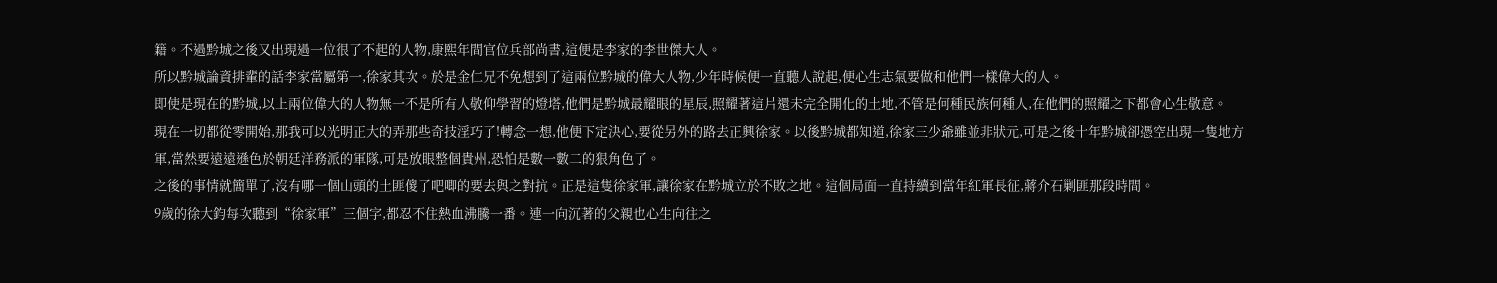籍。不過黔城之後又出現過一位很了不起的人物,康熙年間官位兵部尚書,這便是李家的李世傑大人。
所以黔城論資排輩的話李家當屬第一,徐家其次。於是金仁兄不免想到了這兩位黔城的偉大人物,少年時候便一直聽人說起,便心生志氣要做和他們一樣偉大的人。
即使是現在的黔城,以上兩位偉大的人物無一不是所有人敬仰學習的燈塔,他們是黔城最耀眼的星辰,照耀著這片還未完全開化的土地,不管是何種民族何種人,在他們的照耀之下都會心生敬意。
現在一切都從零開始,那我可以光明正大的弄那些奇技淫巧了!轉念一想,他便下定決心,要從另外的路去正興徐家。以後黔城都知道,徐家三少爺雖並非狀元,可是之後十年黔城卻憑空出現一隻地方軍,當然要遠遠遜色於朝廷洋務派的軍隊,可是放眼整個貴州,恐怕是數一數二的狠角色了。
之後的事情就簡單了,沒有哪一個山頭的土匪傻了吧唧的要去與之對抗。正是這隻徐家軍,讓徐家在黔城立於不敗之地。這個局面一直持續到當年紅軍長征,蔣介石剿匪那段時間。
9歲的徐大鈞每次聽到“徐家軍”三個字,都忍不住熱血沸騰一番。連一向沉著的父親也心生向往之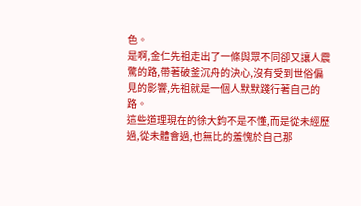色。
是啊,金仁先祖走出了一條與眾不同卻又讓人震驚的路,帶著破釜沉舟的決心,沒有受到世俗偏見的影響,先祖就是一個人默默踐行著自己的路。
這些道理現在的徐大鈞不是不懂,而是從未經歷過,從未體會過,也無比的羞愧於自己那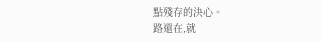點殘存的決心。
路還在,就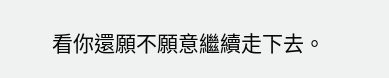看你還願不願意繼續走下去。